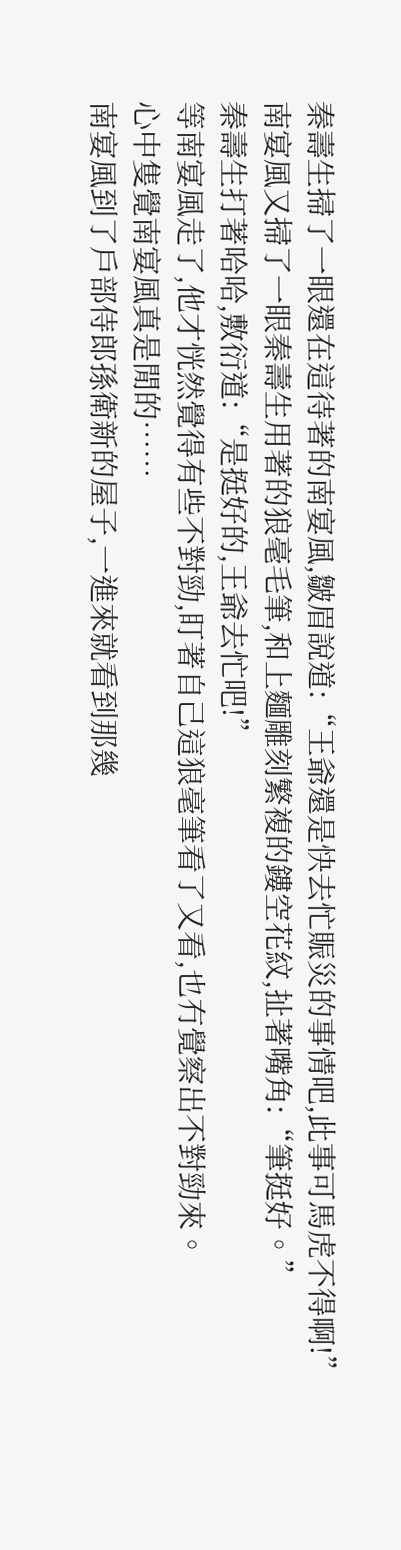秦壽生掃了一眼還在這待著的南宴風,皺眉說道:“王爺還是快去忙賑災的事情吧,此事可馬虎不得啊!”
南宴風又掃了一眼秦壽生用著的狼毫毛筆,和上麵雕刻繁複的鏤空花紋,扯著嘴角:“筆挺好。”
秦壽生打著哈哈,敷衍道:“是挺好的,王爺去忙吧!”
等南宴風走了,他才恍然覺得有些不對勁,盯著自己這狼毫筆看了又看,也冇覺察出不對勁來。
心中隻覺南宴風真是閒的……
南宴風到了戶部侍郎孫衛新的屋子,一進來就看到那幾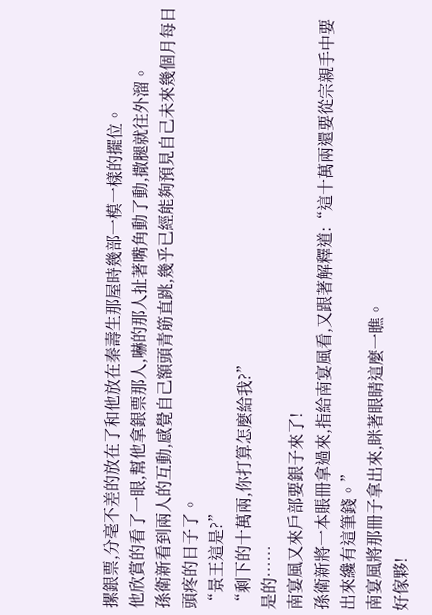摞銀票,分毫不差的放在了和他放在秦壽生那屋時幾部一模一樣的擺位。
他欣賞的看了一眼,幫他拿銀票那人,嚇的那人扯著嘴角動了動,撒腿就往外溜。
孫衛新看到兩人的互動,感覺自己額頭青筋直跳,幾乎已經能夠預見自己未來幾個月每日頭疼的日子了。
“景王這是?”
“剩下的十萬兩,你打算怎麼給我?”
是的……
南宴風又來戶部要銀子來了!
孫衛新將一本賬冊拿過來,指給南宴風看,又跟著解釋道:“這十萬兩還要從宗親手中要出來纔有這筆錢。”
南宴風將那冊子拿出來,眯著眼睛這麼一瞧。
好傢夥!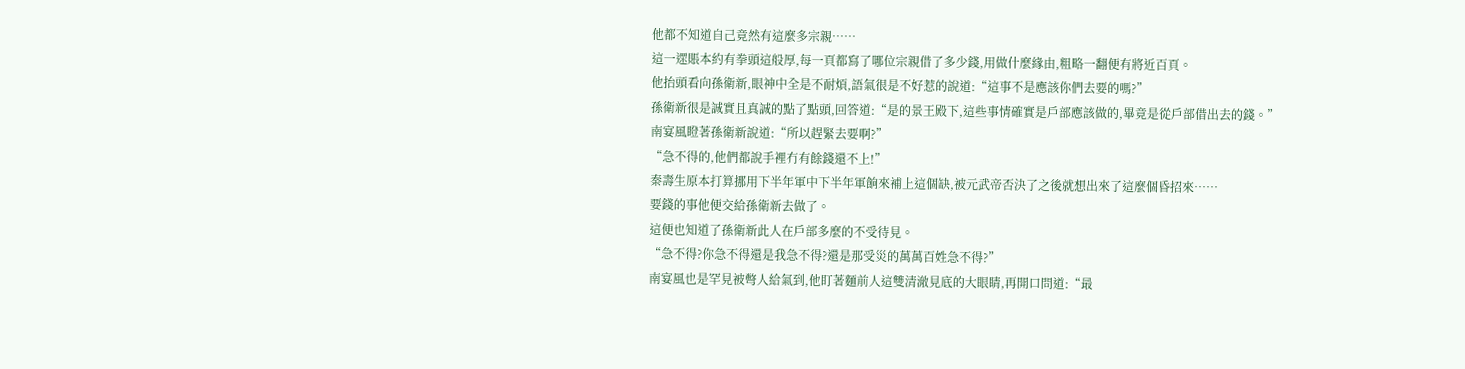他都不知道自己竟然有這麼多宗親……
這一遝賬本約有拳頭這般厚,每一頁都寫了哪位宗親借了多少錢,用做什麼緣由,粗略一翻便有將近百頁。
他抬頭看向孫衛新,眼神中全是不耐煩,語氣很是不好惹的說道:“這事不是應該你們去要的嗎?”
孫衛新很是誠實且真誠的點了點頭,回答道:“是的景王殿下,這些事情確實是戶部應該做的,畢竟是從戶部借出去的錢。”
南宴風瞪著孫衛新說道:“所以趕緊去要啊?”
“急不得的,他們都說手裡冇有餘錢還不上!”
秦壽生原本打算挪用下半年軍中下半年軍餉來補上這個缺,被元武帝否決了之後就想出來了這麼個昏招來……
要錢的事他便交給孫衛新去做了。
這便也知道了孫衛新此人在戶部多麼的不受待見。
“急不得?你急不得還是我急不得?還是那受災的萬萬百姓急不得?”
南宴風也是罕見被彆人給氣到,他盯著麵前人這雙清澈見底的大眼睛,再開口問道:“最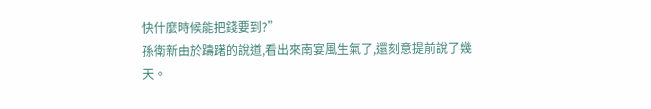快什麼時候能把錢要到?”
孫衛新由於躊躇的說道,看出來南宴風生氣了,還刻意提前說了幾天。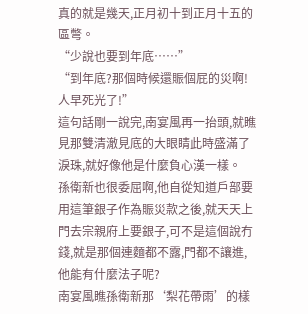真的就是幾天,正月初十到正月十五的區彆。
“少說也要到年底……”
“到年底?那個時候還賑個屁的災啊!人早死光了!”
這句話剛一說完,南宴風再一抬頭,就瞧見那雙清澈見底的大眼睛此時盛滿了淚珠,就好像他是什麼負心漢一樣。
孫衛新也很委屈啊,他自從知道戶部要用這筆銀子作為賑災款之後,就天天上門去宗親府上要銀子,可不是這個說冇錢,就是那個連麵都不露,門都不讓進,
他能有什麼法子呢?
南宴風瞧孫衛新那‘梨花帶雨’的樣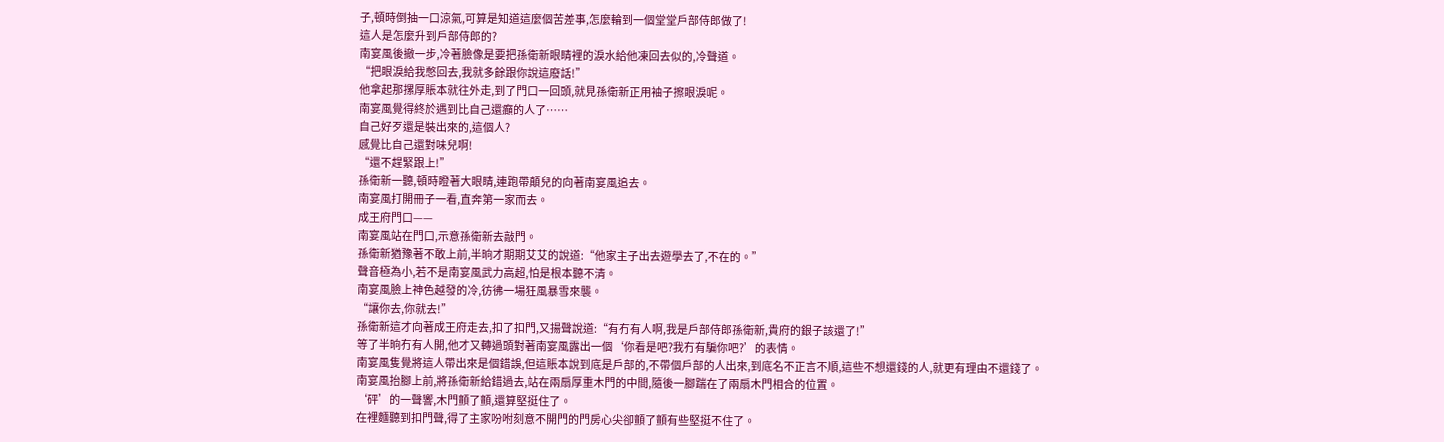子,頓時倒抽一口涼氣,可算是知道這麼個苦差事,怎麼輪到一個堂堂戶部侍郎做了!
這人是怎麼升到戶部侍郎的?
南宴風後撤一步,冷著臉像是要把孫衛新眼睛裡的淚水給他凍回去似的,冷聲道。
“把眼淚給我憋回去,我就多餘跟你說這廢話!”
他拿起那摞厚賬本就往外走,到了門口一回頭,就見孫衛新正用袖子擦眼淚呢。
南宴風覺得終於遇到比自己還癲的人了……
自己好歹還是裝出來的,這個人?
感覺比自己還對味兒啊!
“還不趕緊跟上!”
孫衛新一聽,頓時瞪著大眼睛,連跑帶顛兒的向著南宴風追去。
南宴風打開冊子一看,直奔第一家而去。
成王府門口——
南宴風站在門口,示意孫衛新去敲門。
孫衛新猶豫著不敢上前,半晌才期期艾艾的說道:“他家主子出去遊學去了,不在的。”
聲音極為小,若不是南宴風武力高超,怕是根本聽不清。
南宴風臉上神色越發的冷,彷彿一場狂風暴雪來襲。
“讓你去,你就去!”
孫衛新這才向著成王府走去,扣了扣門,又揚聲說道:“有冇有人啊,我是戶部侍郎孫衛新,貴府的銀子該還了!”
等了半晌冇有人開,他才又轉過頭對著南宴風露出一個‘你看是吧?我冇有騙你吧?’的表情。
南宴風隻覺將這人帶出來是個錯誤,但這賬本說到底是戶部的,不帶個戶部的人出來,到底名不正言不順,這些不想還錢的人,就更有理由不還錢了。
南宴風抬腳上前,將孫衛新給錯過去,站在兩扇厚重木門的中間,隨後一腳踹在了兩扇木門相合的位置。
‘砰’的一聲響,木門顫了顫,還算堅挺住了。
在裡麵聽到扣門聲,得了主家吩咐刻意不開門的門房心尖卻顫了顫有些堅挺不住了。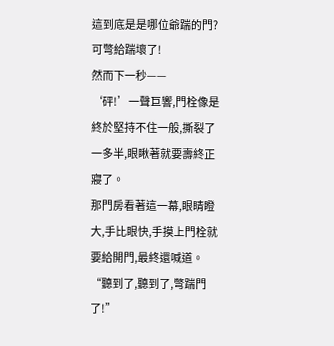這到底是是哪位爺踹的門?
可彆給踹壞了!
然而下一秒——
‘砰!’一聲巨響,門栓像是終於堅持不住一般,撕裂了一多半,眼瞅著就要壽終正寢了。
那門房看著這一幕,眼睛瞪大,手比眼快,手摸上門栓就要給開門,最終還喊道。
“聽到了,聽到了,彆踹門了!”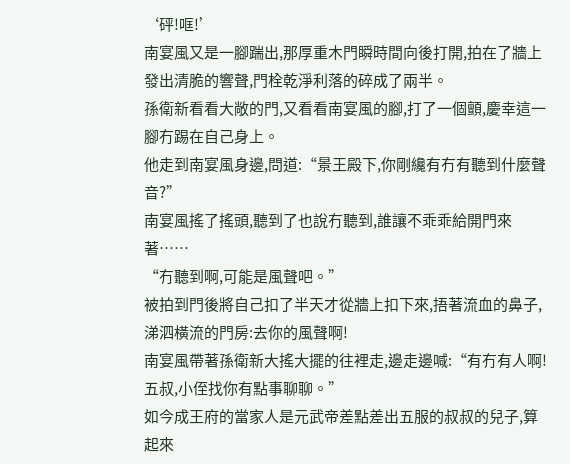‘砰!哐!’
南宴風又是一腳踹出,那厚重木門瞬時間向後打開,拍在了牆上發出清脆的響聲,門栓乾淨利落的碎成了兩半。
孫衛新看看大敞的門,又看看南宴風的腳,打了一個顫,慶幸這一腳冇踢在自己身上。
他走到南宴風身邊,問道:“景王殿下,你剛纔有冇有聽到什麼聲音?”
南宴風搖了搖頭,聽到了也說冇聽到,誰讓不乖乖給開門來著……
“冇聽到啊,可能是風聲吧。”
被拍到門後將自己扣了半天才從牆上扣下來,捂著流血的鼻子,涕泗橫流的門房:去你的風聲啊!
南宴風帶著孫衛新大搖大擺的往裡走,邊走邊喊:“有冇有人啊!五叔,小侄找你有點事聊聊。”
如今成王府的當家人是元武帝差點差出五服的叔叔的兒子,算起來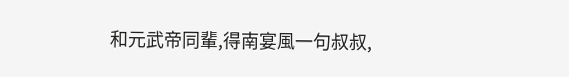和元武帝同輩,得南宴風一句叔叔,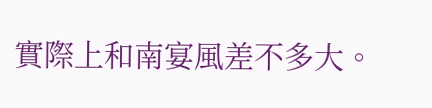實際上和南宴風差不多大。